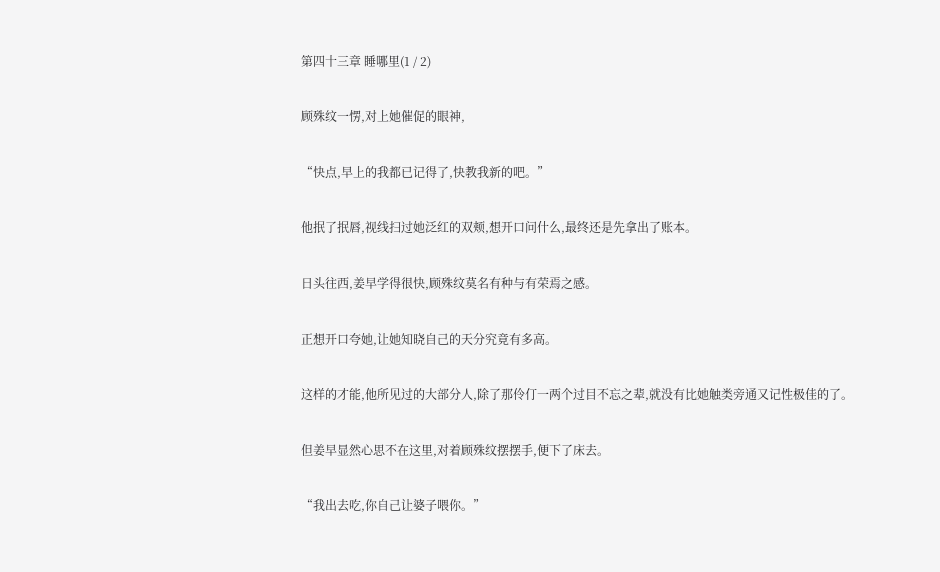第四十三章 睡哪里(1 / 2)

顾殊纹一愣,对上她催促的眼神,

“快点,早上的我都已记得了,快教我新的吧。”

他抿了抿唇,视线扫过她泛红的双颊,想开口问什么,最终还是先拿出了账本。

日头往西,姜早学得很快,顾殊纹莫名有种与有荣焉之感。

正想开口夸她,让她知晓自己的天分究竟有多高。

这样的才能,他所见过的大部分人,除了那伶仃一两个过目不忘之辈,就没有比她触类旁通又记性极佳的了。

但姜早显然心思不在这里,对着顾殊纹摆摆手,便下了床去。

“我出去吃,你自己让婆子喂你。”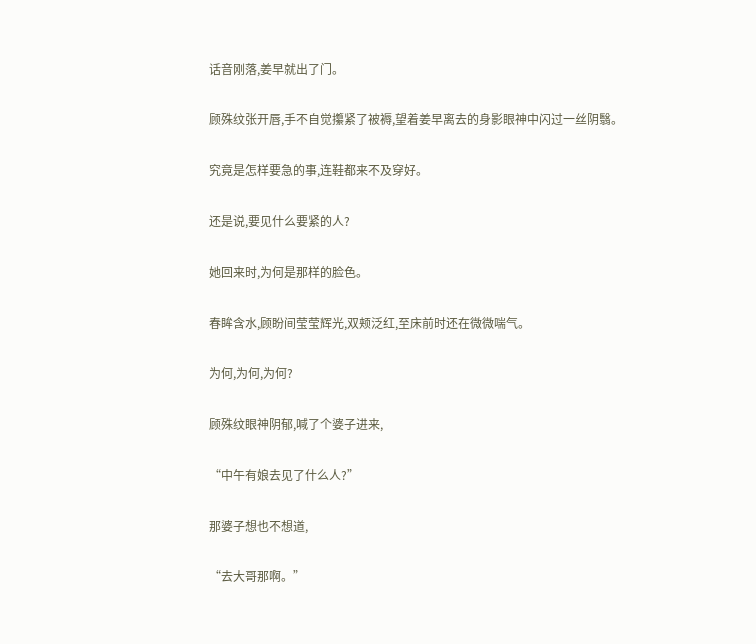话音刚落,姜早就出了门。

顾殊纹张开唇,手不自觉攥紧了被褥,望着姜早离去的身影眼神中闪过一丝阴翳。

究竟是怎样要急的事,连鞋都来不及穿好。

还是说,要见什么要紧的人?

她回来时,为何是那样的脸色。

春眸含水,顾盼间莹莹辉光,双颊泛红,至床前时还在微微喘气。

为何,为何,为何?

顾殊纹眼神阴郁,喊了个婆子进来,

“中午有娘去见了什么人?”

那婆子想也不想道,

“去大哥那啊。”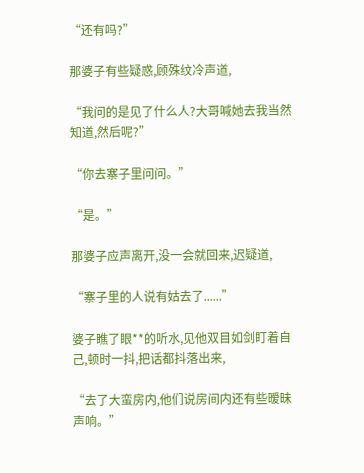“还有吗?”

那婆子有些疑惑,顾殊纹冷声道,

“我问的是见了什么人?大哥喊她去我当然知道,然后呢?”

“你去寨子里问问。”

“是。”

那婆子应声离开,没一会就回来,迟疑道,

“寨子里的人说有姑去了......”

婆子瞧了眼**的听水,见他双目如剑盯着自己,顿时一抖,把话都抖落出来,

“去了大蛮房内,他们说房间内还有些暧昧声响。”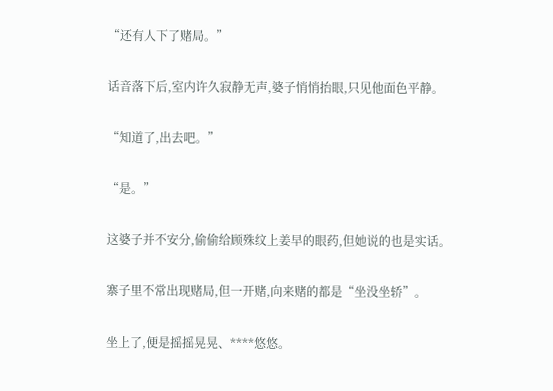“还有人下了赌局。”

话音落下后,室内许久寂静无声,婆子悄悄抬眼,只见他面色平静。

“知道了,出去吧。”

“是。”

这婆子并不安分,偷偷给顾殊纹上姜早的眼药,但她说的也是实话。

寨子里不常出现赌局,但一开赌,向来赌的都是“坐没坐轿”。

坐上了,便是摇摇晃晃、****悠悠。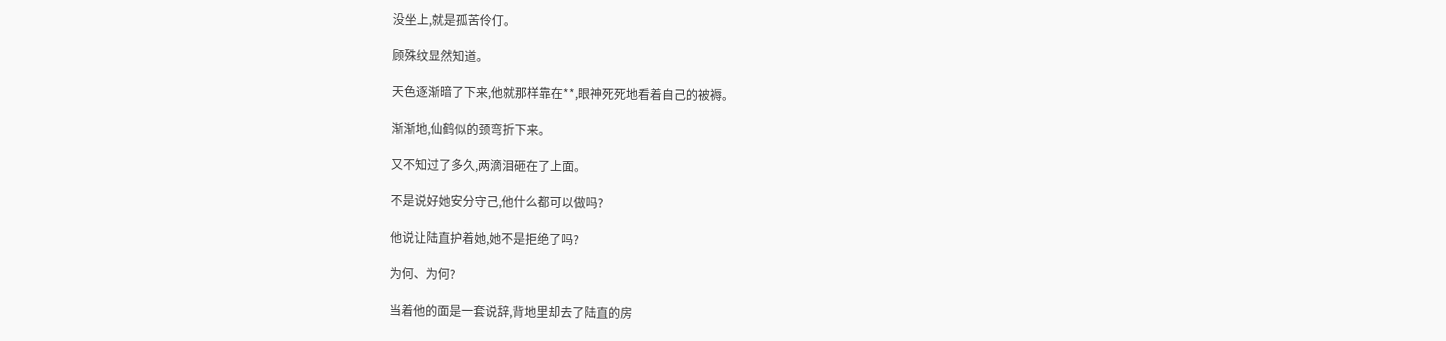没坐上,就是孤苦伶仃。

顾殊纹显然知道。

天色逐渐暗了下来,他就那样靠在**,眼神死死地看着自己的被褥。

渐渐地,仙鹤似的颈弯折下来。

又不知过了多久,两滴泪砸在了上面。

不是说好她安分守己,他什么都可以做吗?

他说让陆直护着她,她不是拒绝了吗?

为何、为何?

当着他的面是一套说辞,背地里却去了陆直的房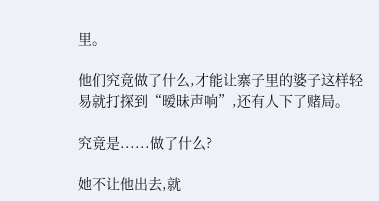里。

他们究竟做了什么,才能让寨子里的婆子这样轻易就打探到“暧昧声响”,还有人下了赌局。

究竟是......做了什么?

她不让他出去,就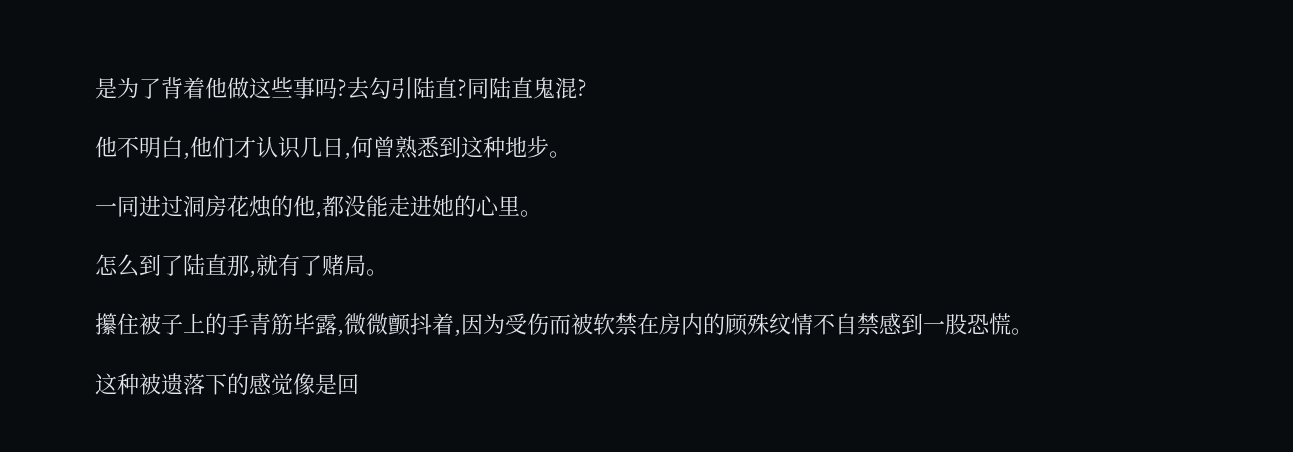是为了背着他做这些事吗?去勾引陆直?同陆直鬼混?

他不明白,他们才认识几日,何曾熟悉到这种地步。

一同进过洞房花烛的他,都没能走进她的心里。

怎么到了陆直那,就有了赌局。

攥住被子上的手青筋毕露,微微颤抖着,因为受伤而被软禁在房内的顾殊纹情不自禁感到一股恐慌。

这种被遗落下的感觉像是回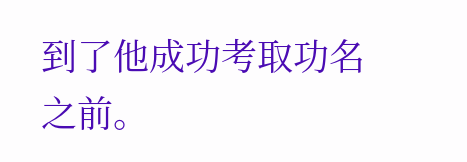到了他成功考取功名之前。